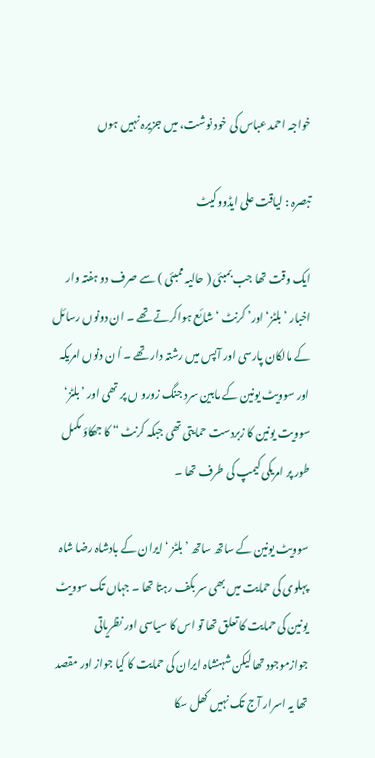خواجہ احمد عباس کی خود نوشت، میں جزیرہ نہیں ہوں

تبصرہ : لیاقت علی ایڈووکیٹ

ایک وقت تھا جب بمبئی ( حالیہ ممبئی ) سے صرف دو ہفتہ وار اخبار ’بلٹز‘ اور’ کرنٹ ‘ شائع ہواکرتے تھے ۔ ان دونوں رسائل کے مالکان پارسی اور آپس میں رشتہ دار تھے ۔ اُ ن دنوں امریکہ اور سوویٹ یونین کے مابین سرد جنگ زورو ں پر تھی اور ’بلٹز‘ سوویت یونین کا زبردست حمایتی تھی جبکہ کرنٹ “ کا جھکاؤ مکمل طور پر امریکی کیمپ کی طرف تھا ۔

سوویٹ یونین کے ساتھ ساتھ ’بلٹز ‘ ایران کے بادشاہ رضا شاہ پہلوی کی حمایت میں بھی سر بکف رہتا تھا ۔ جہاں تک سوویٹ یونین کی حمایت کا تعلق تھا تو اس کا سیاسی اور نظریاتی جوازموجود تھا لیکن شہنشاہ ایران کی حمایت کا کیا جواز اور مقصد تھا یہ اسرار آج تک نہیں کھل سکا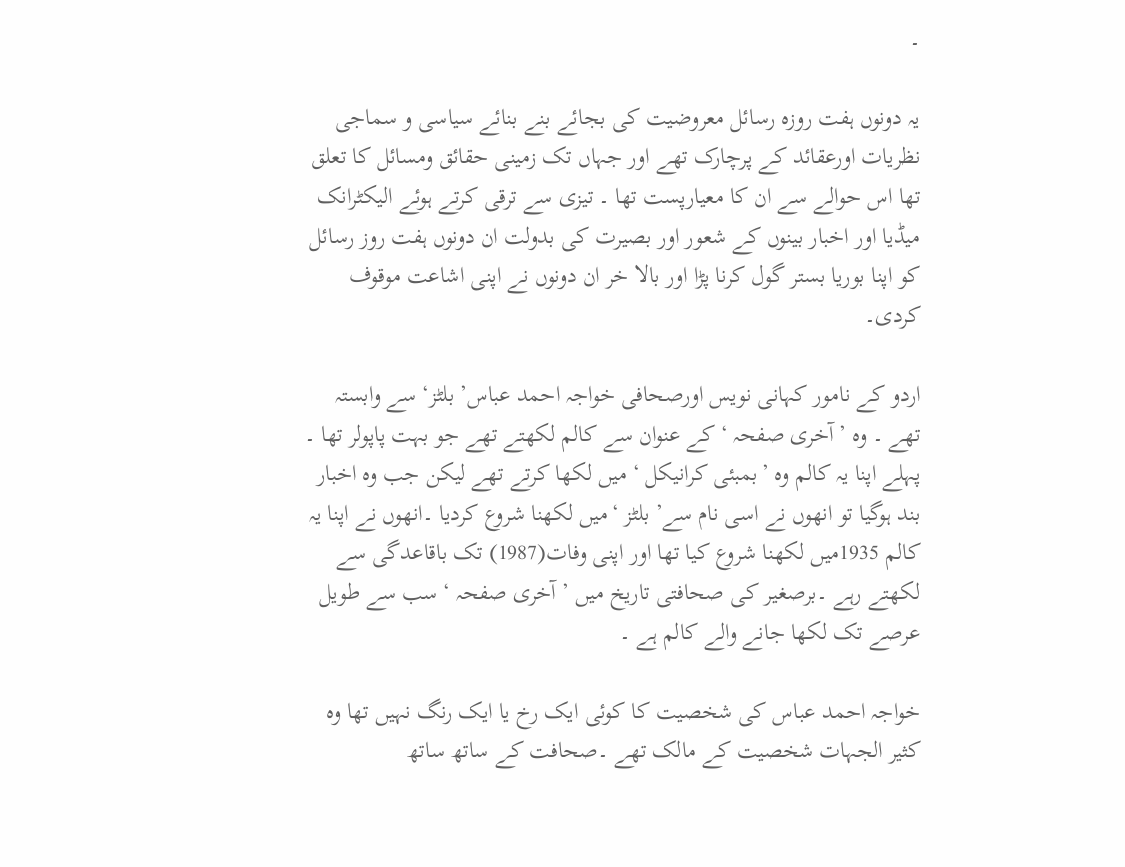۔

یہ دونوں ہفت روزہ رسائل معروضیت کی بجائے بنے بنائے سیاسی و سماجی نظریات اورعقائد کے پرچارک تھے اور جہاں تک زمینی حقائق ومسائل کا تعلق تھا اس حوالے سے ان کا معیارپست تھا ۔ تیزی سے ترقی کرتے ہوئے الیکٹرانک میڈیا اور اخبار بینوں کے شعور اور بصیرت کی بدولت ان دونوں ہفت روز رسائل کو اپنا بوریا بستر گول کرنا پڑا اور بالا خر ان دونوں نے اپنی اشاعت موقوف کردی۔

اردو کے نامور کہانی نویس اورصحافی خواجہ احمد عباس’ بلٹز‘ سے وابستہ تھے ۔ وہ ’آخری صفحہ ‘ کے عنوان سے کالم لکھتے تھے جو بہت پاپولر تھا ۔ پہلے اپنا یہ کالم وہ ’بمبئی کرانیکل ‘ میں لکھا کرتے تھے لیکن جب وہ اخبار بند ہوگیا تو انھوں نے اسی نام سے’ بلٹز ‘میں لکھنا شروع کردیا ۔انھوں نے اپنا یہ کالم 1935میں لکھنا شروع کیا تھا اور اپنی وفات(1987) تک باقاعدگی سے لکھتے رہے ۔برصغیر کی صحافتی تاریخ میں ’آخری صفحہ ‘ سب سے طویل عرصے تک لکھا جانے والے کالم ہے ۔

خواجہ احمد عباس کی شخصیت کا کوئی ایک رخ یا ایک رنگ نہیں تھا وہ کثیر الجہات شخصیت کے مالک تھے ۔صحافت کے ساتھ ساتھ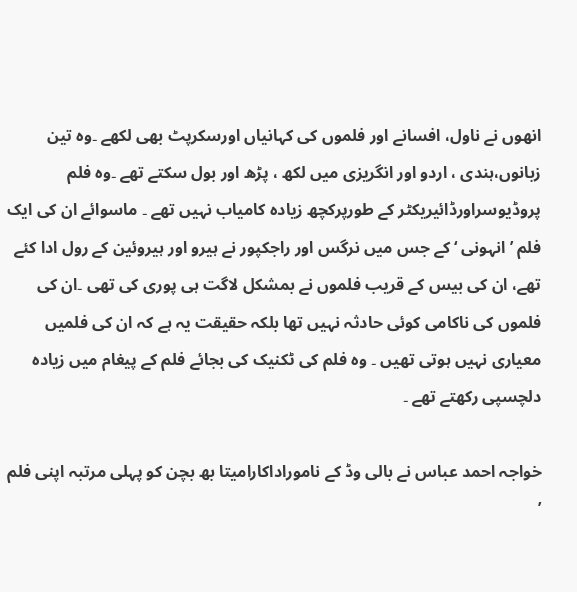انھوں نے ناول، افسانے اور فلموں کی کہانیاں اورسکرپٹ بھی لکھے ۔وہ تین زبانوں،ہندی ، اردو اور انگریزی میں لکھ ، پڑھ اور بول سکتے تھے ۔وہ فلم پروڈیوسراورڈائیریکٹر کے طورپرکچھ زیادہ کامیاب نہیں تھے ۔ ماسوائے ان کی ایک فلم ’ انہونی ‘ کے جس میں نرگس اور راجکپور نے ہیرو اور ہیروئین کے رول ادا کئے تھے، ان کی بیس کے قریب فلموں نے بمشکل لاگت ہی پوری کی تھی ۔ان کی فلموں کی ناکامی کوئی حادثہ نہیں تھا بلکہ حقیقت یہ ہے کہ ان کی فلمیں معیاری نہیں ہوتی تھیں ۔ وہ فلم کی ٹکنیک کی بجائے فلم کے پیغام میں زیادہ دلچسپی رکھتے تھے ۔

خواجہ احمد عباس نے بالی وڈ کے ناموراداکارامیتا بھ بچن کو پہلی مرتبہ اپنی فلم ’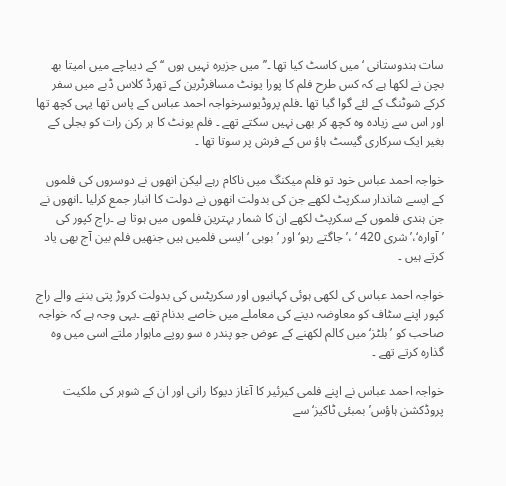سات ہندوستانی ‘میں کاسٹ کیا تھا ۔’’ میں جزیرہ نہیں ہوں ‘‘ کے دیباچے میں امیتا بھ بچن نے لکھا ہے کہ کس طرح فلم کا پورا یونٹ مسافرٹرین کے تھرڈ کلاس ڈبے میں سفر کرکے شوٹنگ کے لئے گوا گیا تھا ۔فلم پروڈیوسرخواجہ احمد عباس کے پاس تھا یہی کچھ تھا اور اس سے زیادہ وہ کچھ کر بھی نہیں سکتے تھے ۔ فلم یونٹ کا ہر رکن رات کو بجلی کے بغیر ایک سرکاری گیسٹ ہاؤ س کے فرش پر سوتا تھا ۔

خواجہ احمد عباس خود تو فلم میکنگ میں ناکام رہے لیکن انھوں نے دوسروں کی فلموں کے ایسے شاندار سکرپٹ لکھے جن کی بدولت انھوں نے دولت کا انبار جمع کرلیا ۔انھوں نے جن ہندی فلموں کے سکرپٹ لکھے ان کا شمار بہترین فلموں میں ہوتا ہے ۔راج کپور کی ’آوارہ‘،’شری 420 ‘ ،’جاگتے رہو‘اور ’بوبی ‘ ایسی فلمیں ہیں جنھیں فلم بین آج بھی یاد کرتے ہیں ۔

خواجہ احمد عباس کی لکھی ہوئی کہانیوں اور سکرپٹس کی بدولت کروڑ پتی بننے والے راج کپور اپنے سٹاف کو معاوضہ دینے کی معاملے میں خاصے بدنام تھے ۔یہی وجہ ہے کہ خواجہ صاحب کو ’بلٹز‘ میں کالم لکھنے کے عوض جو پندر ہ سو روپے ماہوار ملتے اسی میں وہ گذارہ کرتے تھے ۔

خواجہ احمد عباس نے اپنے فلمی کیرئیر کا آغاز دیوکا رانی اور ان کے شوہر کی ملکیت پروڈکشن ہاؤس’ بمبئی ٹاکیز‘سے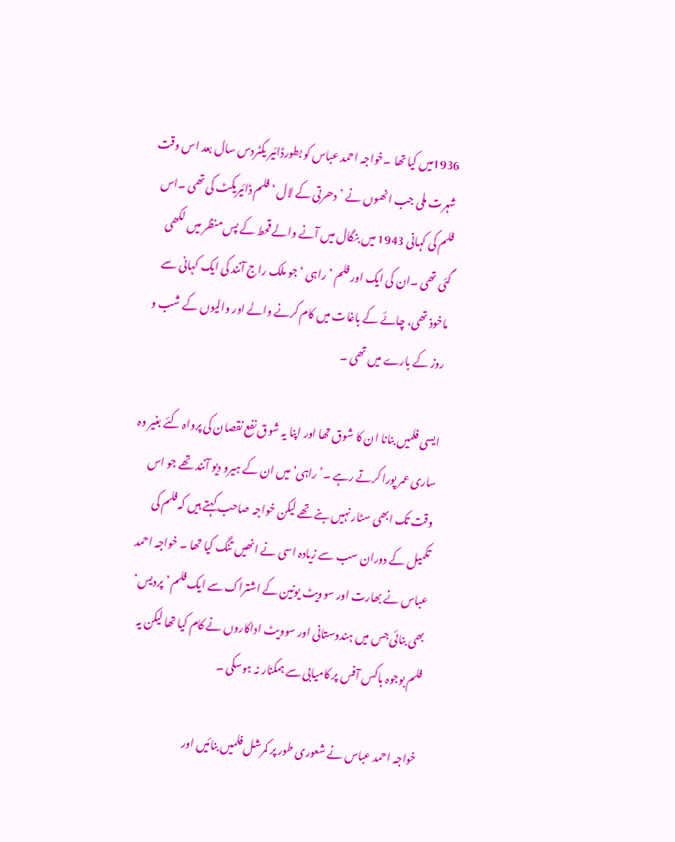1936میں کیا تھا ۔خواجہ احمد عباس کو بطورڈائیر یکٹردس سال بعد اس وقت شہرت ملی جب انھوں نے ’دھرتی کے لال ‘ فلم ڈائیریکٹ کی تھی ۔اس فلم کی کہانی 1943 میں بنگال میں آنے والے قحط کے پس منظر میں لکھی گئی تھی ۔ان کی ایک اور فلم ’ راہی ‘ جو ملک راج آنند کی ایک کہانی سے ماخوذ تھی، چائے کے باغات میں کام کرنے والے اور والیوں کے شب و روز کے بارے میں تھی ۔

ایسی فلمیں بنانا ان کا شوق تھا اور اپنا یہ شوق نفع نقصان کی پرواہ کئے بغیر وہ ساری عمر پورا کرتے رہے ۔’راہی‘ میں ان کے ہیرو دیو آنند تھے جو اس وقت تک ابھی سٹار نہیں بنے تھے لیکن خواجہ صاحب کہتے ہیں کہ فلم کی تکمیل کے دوران سب سے زیادہ اسی نے انھیں تنگ کیا تھا ۔ خواجہ احمد عباس نے بھارت اور سوویٹ یونین کے اشتراک سے ایک فلم ’ پردیس‘ بھی بنائی جس میں ہندوستانی اور سوویٹ اداکاروں نے کام کیا تھا لیکن یہ فلم بوجوہ باکس آفس پر کامیابی سے ہمکنار نہ ہوسکی ۔

خواجہ احمد عباس نے شعوری طور پر کمرشل فلمیں بنائیں اور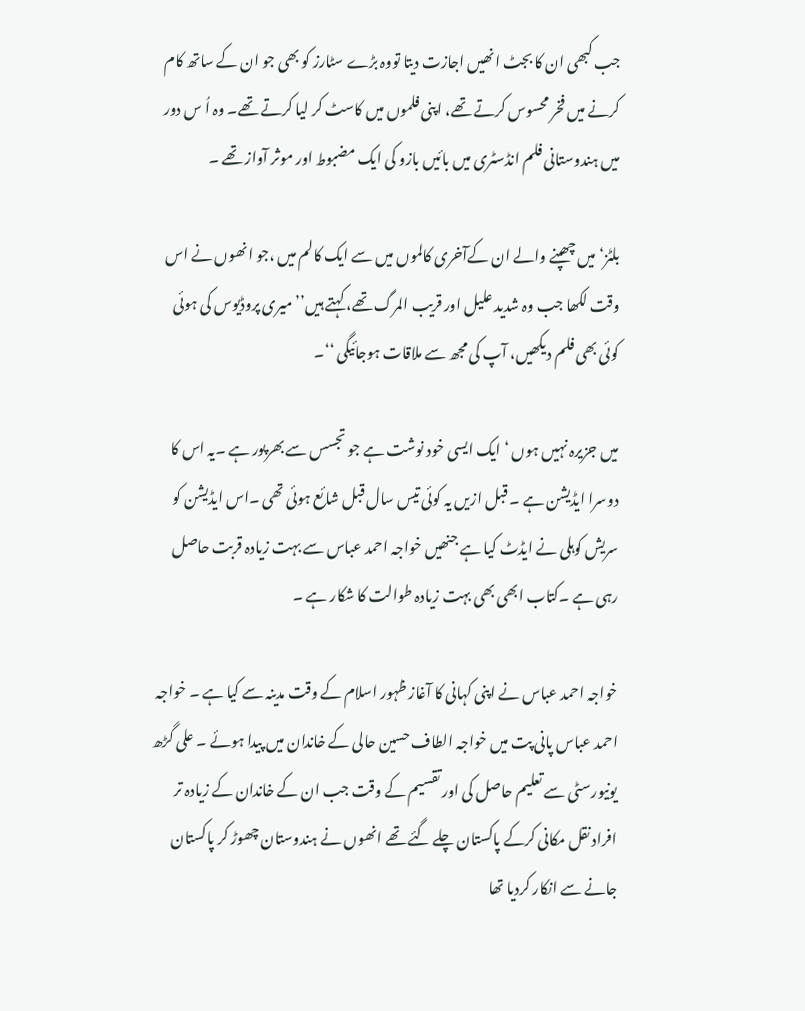جب کبھی ان کا بجٹ انھیں اجازت دیتا تووہ بڑے سٹارز کو بھی جو ان کے ساتھ کام کرنے میں فخر محسوس کرتے تھے، اپنی فلموں میں کاسٹ کر لیا کرتے تھے۔ وہ اُ س دور میں ہندوستانی فلم انڈسٹری میں بائیں بازو کی ایک مضبوط اور موثر آواز تھے ۔

بلٹز‘ میں چھپنے والے ان کےآخری کالموں میں سے ایک کالم میں ،جو انھوں نے اس وقت لکھا جب وہ شدید علیل اور قریب المرگ تھے، کہتے ہیں’’ میری پروڈیوس کی ہوئی کوئی بھی فلم دیکھیں، آپ کی مجھ سے ملاقات ہوجائیگی ‘‘۔

میں جزیرہ نہیں ہوں ‘ ایک ایسی خود نوشت ہے جو تجسس سے بھرپور ہے ۔یہ اس کا دوسرا ایڈیشن ہے ۔ قبل ازیں یہ کوئی تیس سال قبل شائع ہوئی تھی ۔اس ایڈیشن کو سریش کوہلی نے ایڈٹ کیا ہے جنھیں خواجہ احمد عباس سے بہت زیادہ قربت حاصل رہی ہے ۔کتاب ابھی بھی بہت زیادہ طوالت کا شکار ہے ۔

خواجہ احمد عباس نے اپنی کہانی کا آغاز ظہور اسلام کے وقت مدینہ سے کیا ہے ۔ خواجہ احمد عباس پانی پت میں خواجہ الطاف حسین حالی کے خاندان میں پیدا ہوئے ۔ علی گڑھ یونیورسٹی سے تعلیم حاصل کی اور تقسیم کے وقت جب ان کے خاندان کے زیادہ تر افراد نقل مکانی کرکے پاکستان چلے گئے تھے انھوں نے ہندوستان چھوڑ کر پاکستان جانے سے انکار کردیا تھا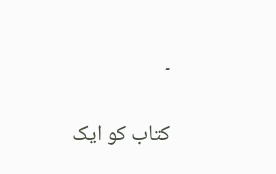۔

کتاب کو ایک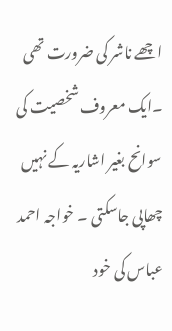اچھے ناشر کی ضرورت تھی ۔ایک معروف شخصیت کی سوانح بغیر اشاریہ کے نہیں چھاپی جاسکتی ۔ خواجہ احمد عباس کی خود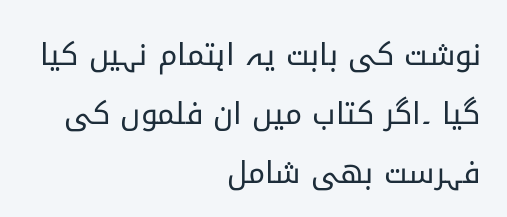نوشت کی بابت یہ اہتمام نہیں کیا گیا ۔اگر کتاب میں ان فلموں کی فہرست بھی شامل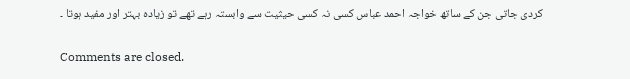کردی جاتی جن کے ساتھ خواجہ احمد عباس کسی نہ کسی حیثیت سے وابستہ رہے تھے تو زیادہ بہتر اور مفید ہوتا ۔

Comments are closed.